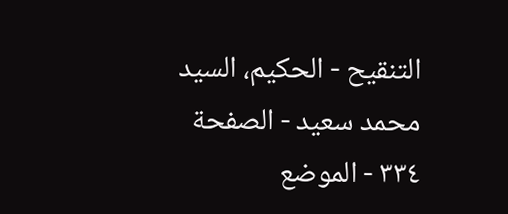التنقيح - الحكيم، السيد محمد سعيد - الصفحة ٣٣٤ - الموضع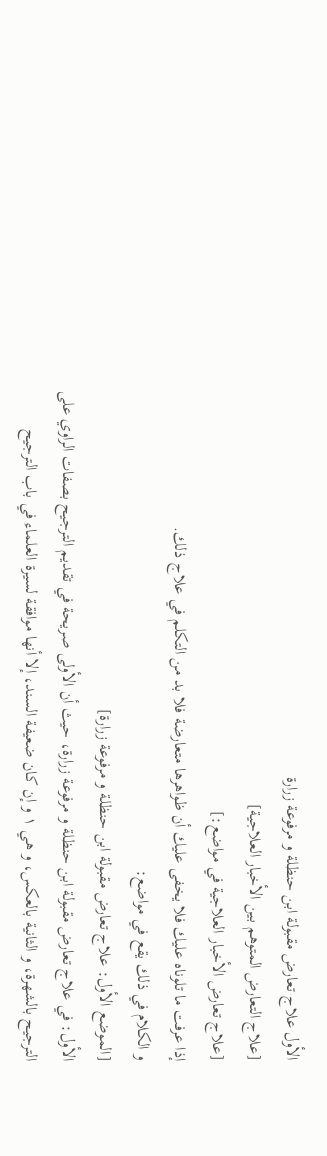الأول علاج تعارض مقبولة ابن حنظلة و مرفوعة زرارة
[علاج التعارض المتوهم بين الأخبار العلاجية]
[علاج تعارض الأخبار العلاجية في مواضع:]
إذا عرفت ما تلوناه عليك فلا يخفى عليك أن ظواهرها متعارضة فلا بد من التكلم في علاج ذلك.
و الكلام في ذلك يقع في مواضع:
[الموضع الأول: علاج تعارض مقبولة ابن حنظلة و مرفوعة زرارة]
الأول: في علاج تعارض مقبولة ابن حنظلة و مرفوعة زرارة، حيث أن الأولى صريحة في تقديم الترجيح بصفات الراوي على الترجيح بالشهرة، و الثانية بالعكس، و هي ١ و إن كان ضعيفة السند، إلا أنها موافقة لسيرة العلماء في باب الترجيح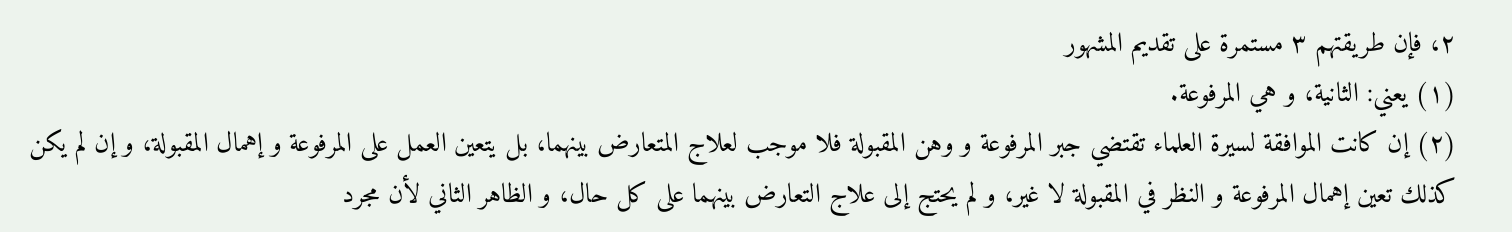٢، فإن طريقتهم ٣ مستمرة على تقديم المشهور
(١) يعني: الثانية، و هي المرفوعة.
(٢) إن كانت الموافقة لسيرة العلماء تقتضي جبر المرفوعة و وهن المقبولة فلا موجب لعلاج المتعارض بينهما، بل يتعين العمل على المرفوعة و إهمال المقبولة، و إن لم يكن كذلك تعين إهمال المرفوعة و النظر في المقبولة لا غير، و لم يحتج إلى علاج التعارض بينهما على كل حال، و الظاهر الثاني لأن مجرد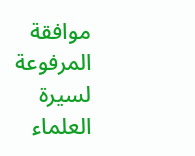موافقة المرفوعة لسيرة العلماء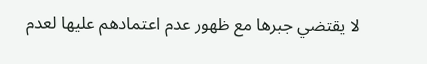لا يقتضي جبرها مع ظهور عدم اعتمادهم عليها لعدم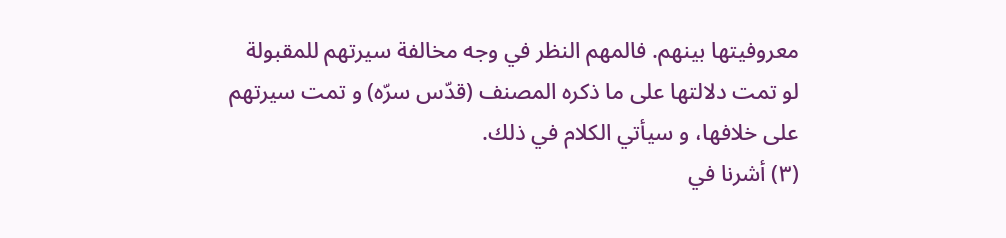معروفيتها بينهم. فالمهم النظر في وجه مخالفة سيرتهم للمقبولة لو تمت دلالتها على ما ذكره المصنف (قدّس سرّه) و تمت سيرتهم على خلافها، و سيأتي الكلام في ذلك.
(٣) أشرنا في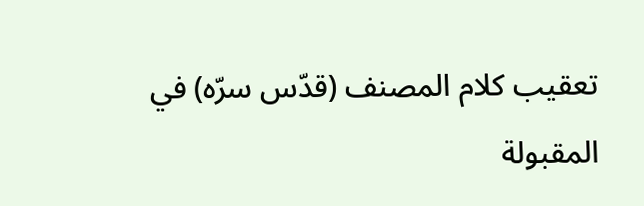تعقيب كلام المصنف (قدّس سرّه) في المقبولة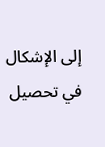إلى الإشكال في تحصيل